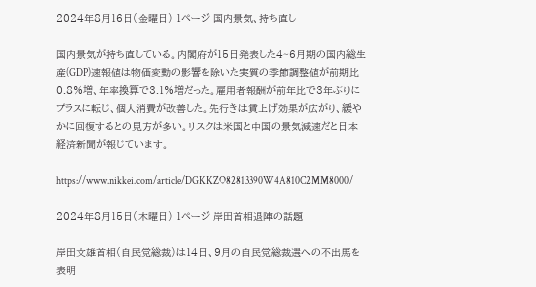2024年8月16日(金曜日) 1ページ 国内景気、持ち直し

国内景気が持ち直している。内閣府が15日発表した4~6月期の国内総生産(GDP)速報値は物価変動の影響を除いた実質の季節調整値が前期比0.8%増、年率換算で3.1%増だった。雇用者報酬が前年比で3年ぶりにプラスに転じ、個人消費が改善した。先行きは賃上げ効果が広がり、緩やかに回復するとの見方が多い。リスクは米国と中国の景気減速だと日本経済新聞が報じています。

https://www.nikkei.com/article/DGKKZO82813390W4A810C2MM8000/

2024年8月15日(木曜日) 1ページ 岸田首相退陣の話題

岸田文雄首相(自民党総裁)は14日、9月の自民党総裁選への不出馬を表明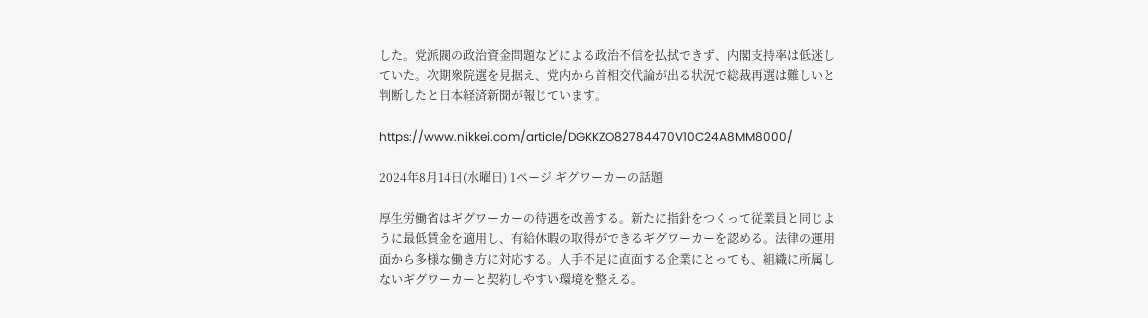した。党派閥の政治資金問題などによる政治不信を払拭できず、内閣支持率は低迷していた。次期衆院選を見据え、党内から首相交代論が出る状況で総裁再選は難しいと判断したと日本経済新聞が報じています。

https://www.nikkei.com/article/DGKKZO82784470V10C24A8MM8000/

2024年8月14日(水曜日) 1ページ ギグワーカーの話題

厚生労働省はギグワーカーの待遇を改善する。新たに指針をつくって従業員と同じように最低賃金を適用し、有給休暇の取得ができるギグワーカーを認める。法律の運用面から多様な働き方に対応する。人手不足に直面する企業にとっても、組織に所属しないギグワーカーと契約しやすい環境を整える。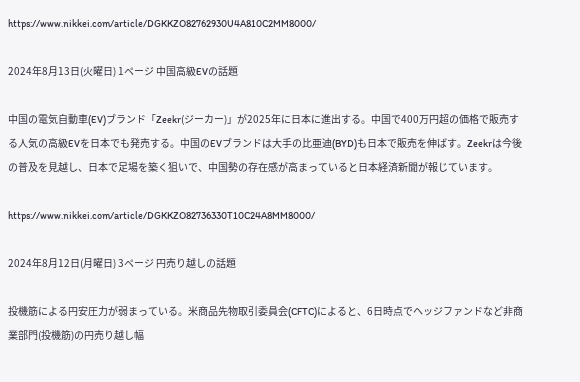https://www.nikkei.com/article/DGKKZO82762930U4A810C2MM8000/

2024年8月13日(火曜日) 1ページ 中国高級EVの話題

中国の電気自動車(EV)ブランド「Zeekr(ジーカー)」が2025年に日本に進出する。中国で400万円超の価格で販売する人気の高級EVを日本でも発売する。中国のEVブランドは大手の比亜迪(BYD)も日本で販売を伸ばす。Zeekrは今後の普及を見越し、日本で足場を築く狙いで、中国勢の存在感が高まっていると日本経済新聞が報じています。

https://www.nikkei.com/article/DGKKZO82736330T10C24A8MM8000/

2024年8月12日(月曜日) 3ページ 円売り越しの話題

投機筋による円安圧力が弱まっている。米商品先物取引委員会(CFTC)によると、6日時点でヘッジファンドなど非商業部門(投機筋)の円売り越し幅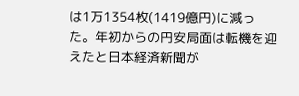は1万1354枚(1419億円)に減った。年初からの円安局面は転機を迎えたと日本経済新聞が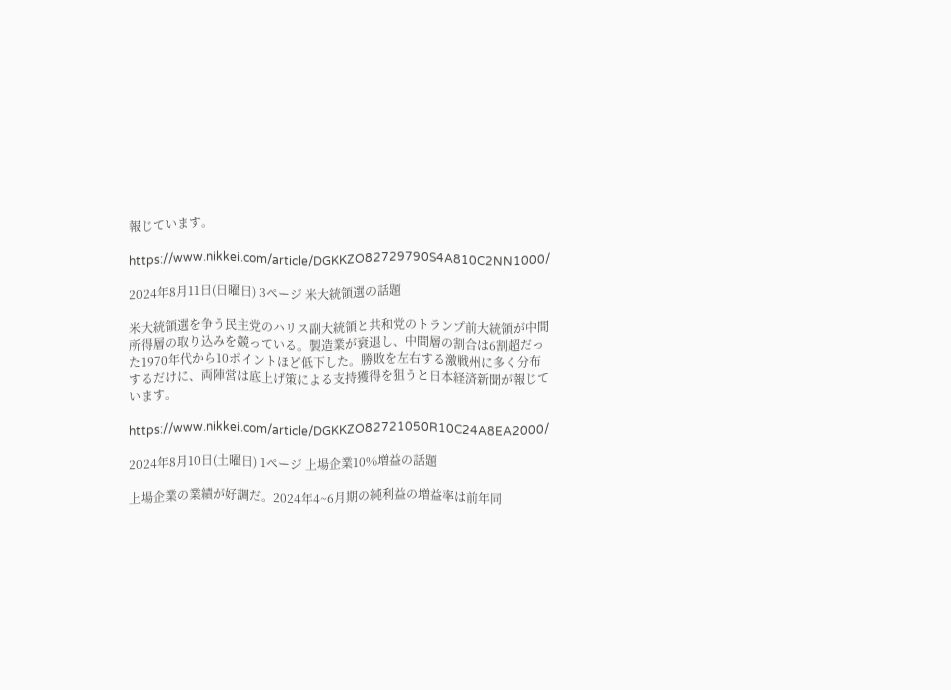報じています。

https://www.nikkei.com/article/DGKKZO82729790S4A810C2NN1000/

2024年8月11日(日曜日) 3ページ 米大統領選の話題

米大統領選を争う民主党のハリス副大統領と共和党のトランプ前大統領が中間所得層の取り込みを競っている。製造業が衰退し、中間層の割合は6割超だった1970年代から10ポイントほど低下した。勝敗を左右する激戦州に多く分布するだけに、両陣営は底上げ策による支持獲得を狙うと日本経済新聞が報じています。

https://www.nikkei.com/article/DGKKZO82721050R10C24A8EA2000/

2024年8月10日(土曜日) 1ページ 上場企業10%増益の話題

上場企業の業績が好調だ。2024年4~6月期の純利益の増益率は前年同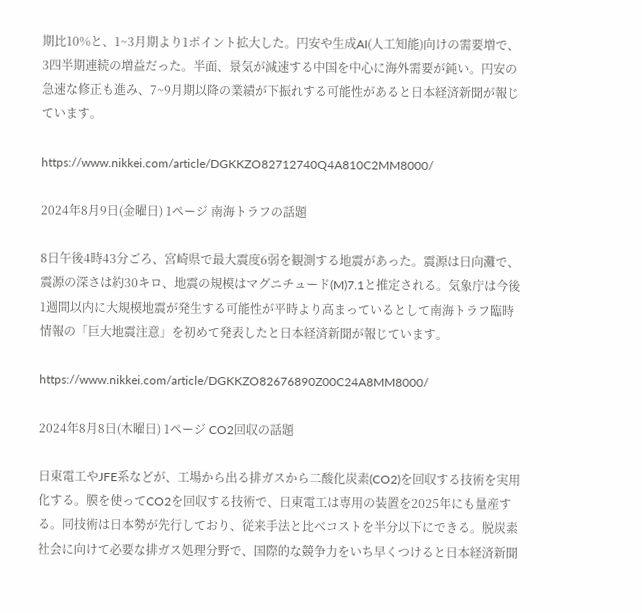期比10%と、1~3月期より1ポイント拡大した。円安や生成AI(人工知能)向けの需要増で、3四半期連続の増益だった。半面、景気が減速する中国を中心に海外需要が鈍い。円安の急速な修正も進み、7~9月期以降の業績が下振れする可能性があると日本経済新聞が報じています。

https://www.nikkei.com/article/DGKKZO82712740Q4A810C2MM8000/

2024年8月9日(金曜日) 1ページ 南海トラフの話題

8日午後4時43分ごろ、宮崎県で最大震度6弱を観測する地震があった。震源は日向灘で、震源の深さは約30キロ、地震の規模はマグニチュード(M)7.1と推定される。気象庁は今後1週間以内に大規模地震が発生する可能性が平時より高まっているとして南海トラフ臨時情報の「巨大地震注意」を初めて発表したと日本経済新聞が報じています。

https://www.nikkei.com/article/DGKKZO82676890Z00C24A8MM8000/

2024年8月8日(木曜日) 1ページ CO2回収の話題

日東電工やJFE系などが、工場から出る排ガスから二酸化炭素(CO2)を回収する技術を実用化する。膜を使ってCO2を回収する技術で、日東電工は専用の装置を2025年にも量産する。同技術は日本勢が先行しており、従来手法と比べコストを半分以下にできる。脱炭素社会に向けて必要な排ガス処理分野で、国際的な競争力をいち早くつけると日本経済新聞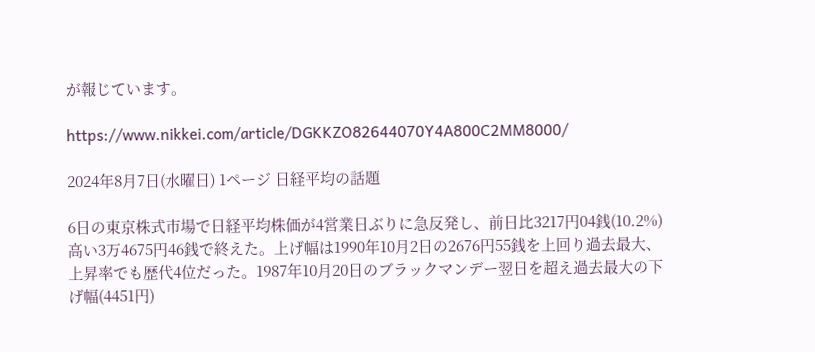が報じています。

https://www.nikkei.com/article/DGKKZO82644070Y4A800C2MM8000/

2024年8月7日(水曜日) 1ページ 日経平均の話題

6日の東京株式市場で日経平均株価が4営業日ぶりに急反発し、前日比3217円04銭(10.2%)高い3万4675円46銭で終えた。上げ幅は1990年10月2日の2676円55銭を上回り過去最大、上昇率でも歴代4位だった。1987年10月20日のブラックマンデー翌日を超え過去最大の下げ幅(4451円)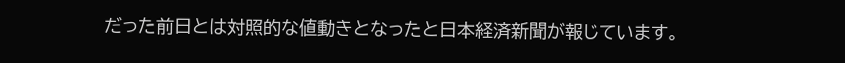だった前日とは対照的な値動きとなったと日本経済新聞が報じています。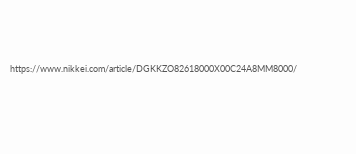https://www.nikkei.com/article/DGKKZO82618000X00C24A8MM8000/